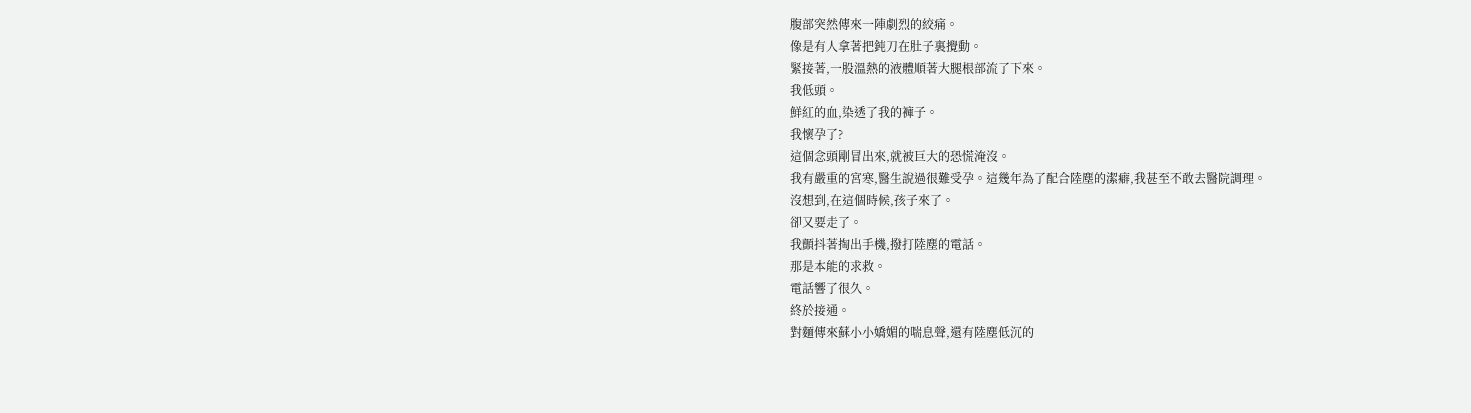腹部突然傳來一陣劇烈的絞痛。
像是有人拿著把鈍刀在肚子裏攪動。
緊接著,一股溫熱的液體順著大腿根部流了下來。
我低頭。
鮮紅的血,染透了我的褲子。
我懷孕了?
這個念頭剛冒出來,就被巨大的恐慌淹沒。
我有嚴重的宮寒,醫生說過很難受孕。這幾年為了配合陸塵的潔癖,我甚至不敢去醫院調理。
沒想到,在這個時候,孩子來了。
卻又要走了。
我顫抖著掏出手機,撥打陸塵的電話。
那是本能的求救。
電話響了很久。
終於接通。
對麵傳來蘇小小嬌媚的喘息聲,還有陸塵低沉的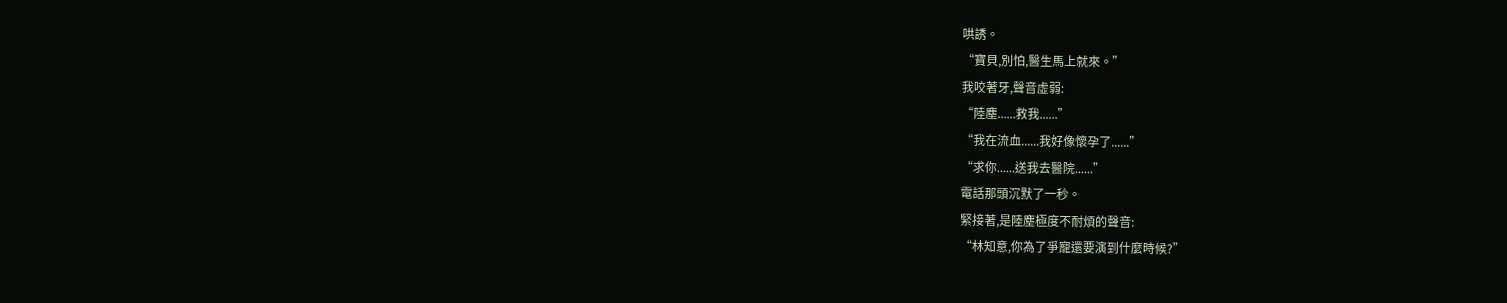哄誘。
“寶貝,別怕,醫生馬上就來。”
我咬著牙,聲音虛弱:
“陸塵......救我......”
“我在流血......我好像懷孕了......”
“求你......送我去醫院......”
電話那頭沉默了一秒。
緊接著,是陸塵極度不耐煩的聲音:
“林知意,你為了爭寵還要演到什麼時候?”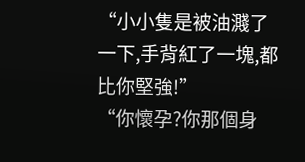“小小隻是被油濺了一下,手背紅了一塊,都比你堅強!”
“你懷孕?你那個身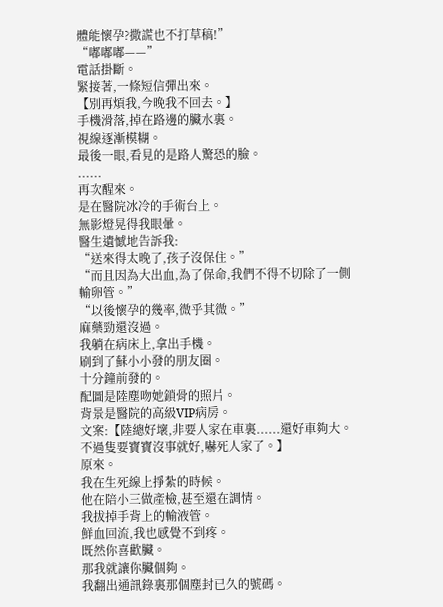體能懷孕?撒謊也不打草稿!”
“嘟嘟嘟——”
電話掛斷。
緊接著,一條短信彈出來。
【別再煩我,今晚我不回去。】
手機滑落,掉在路邊的臟水裏。
視線逐漸模糊。
最後一眼,看見的是路人驚恐的臉。
......
再次醒來。
是在醫院冰冷的手術台上。
無影燈晃得我眼暈。
醫生遺憾地告訴我:
“送來得太晚了,孩子沒保住。”
“而且因為大出血,為了保命,我們不得不切除了一側輸卵管。”
“以後懷孕的幾率,微乎其微。”
麻藥勁還沒過。
我躺在病床上,拿出手機。
刷到了蘇小小發的朋友圈。
十分鐘前發的。
配圖是陸塵吻她鎖骨的照片。
背景是醫院的高級VIP病房。
文案:【陸總好壞,非要人家在車裏......還好車夠大。不過隻要寶寶沒事就好,嚇死人家了。】
原來。
我在生死線上掙紮的時候。
他在陪小三做產檢,甚至還在調情。
我拔掉手背上的輸液管。
鮮血回流,我也感覺不到疼。
既然你喜歡臟。
那我就讓你臟個夠。
我翻出通訊錄裏那個塵封已久的號碼。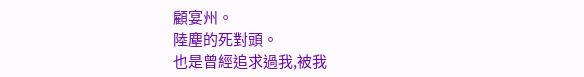顧宴州。
陸塵的死對頭。
也是曾經追求過我,被我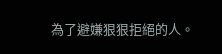為了避嫌狠狠拒絕的人。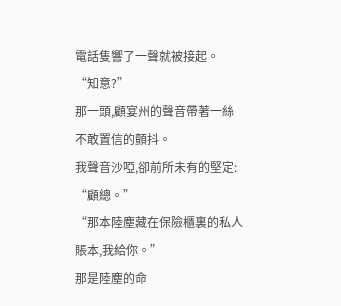電話隻響了一聲就被接起。
“知意?”
那一頭,顧宴州的聲音帶著一絲不敢置信的顫抖。
我聲音沙啞,卻前所未有的堅定:
“顧總。”
“那本陸塵藏在保險櫃裏的私人賬本,我給你。”
那是陸塵的命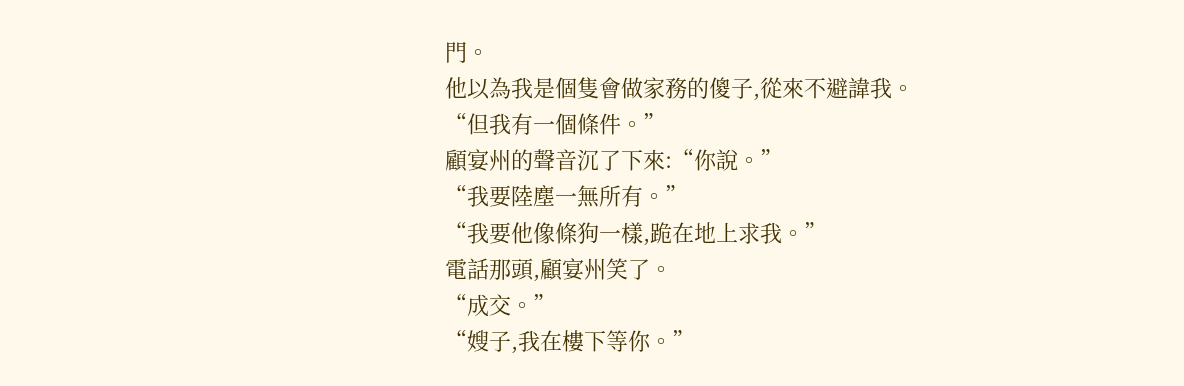門。
他以為我是個隻會做家務的傻子,從來不避諱我。
“但我有一個條件。”
顧宴州的聲音沉了下來:“你說。”
“我要陸塵一無所有。”
“我要他像條狗一樣,跪在地上求我。”
電話那頭,顧宴州笑了。
“成交。”
“嫂子,我在樓下等你。”